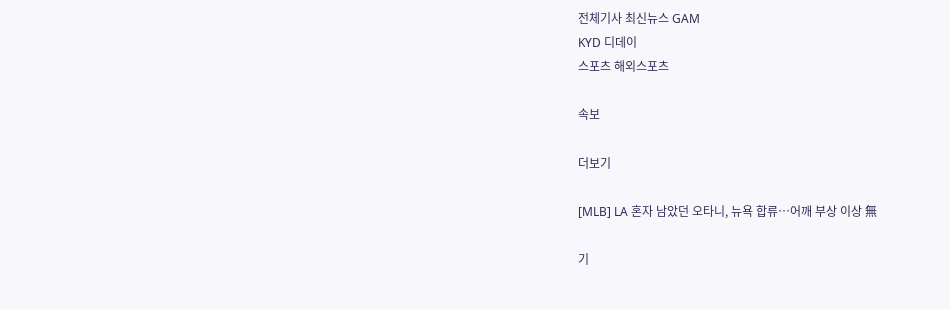전체기사 최신뉴스 GAM
KYD 디데이
스포츠 해외스포츠

속보

더보기

[MLB] LA 혼자 남았던 오타니, 뉴욕 합류…어깨 부상 이상 無

기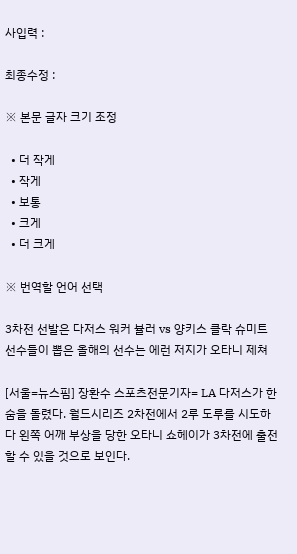사입력 :

최종수정 :

※ 본문 글자 크기 조정

  • 더 작게
  • 작게
  • 보통
  • 크게
  • 더 크게

※ 번역할 언어 선택

3차전 선발은 다저스 워커 뷸러 vs 양키스 클락 슈미트
선수들이 뽑은 올해의 선수는 에런 저지가 오타니 제쳐

[서울=뉴스핌] 장환수 스포츠전문기자= LA 다저스가 한숨을 돌렸다. 월드시리즈 2차전에서 2루 도루를 시도하다 왼쪽 어깨 부상을 당한 오타니 쇼헤이가 3차전에 출전할 수 있을 것으로 보인다.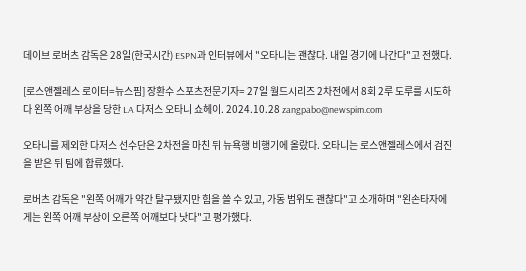데이브 로버츠 감독은 28일(한국시간) ESPN과 인터뷰에서 "오타니는 괜찮다. 내일 경기에 나간다"고 전했다.

[로스앤젤레스 로이터=뉴스핌] 장환수 스포츠전문기자= 27일 월드시리즈 2차전에서 8회 2루 도루를 시도하다 왼쪽 어깨 부상을 당한 LA 다저스 오타니 쇼헤이. 2024.10.28 zangpabo@newspim.com

오타니를 제외한 다저스 선수단은 2차전을 마친 뒤 뉴욕행 비행기에 올랐다. 오타니는 로스앤젤레스에서 검진을 받은 뒤 팀에 합류했다.

로버츠 감독은 "왼쪽 어깨가 약간 탈구됐지만 힘을 쓸 수 있고, 가동 범위도 괜찮다"고 소개하며 "왼손타자에게는 왼쪽 어깨 부상이 오른쪽 어깨보다 낫다"고 평가했다.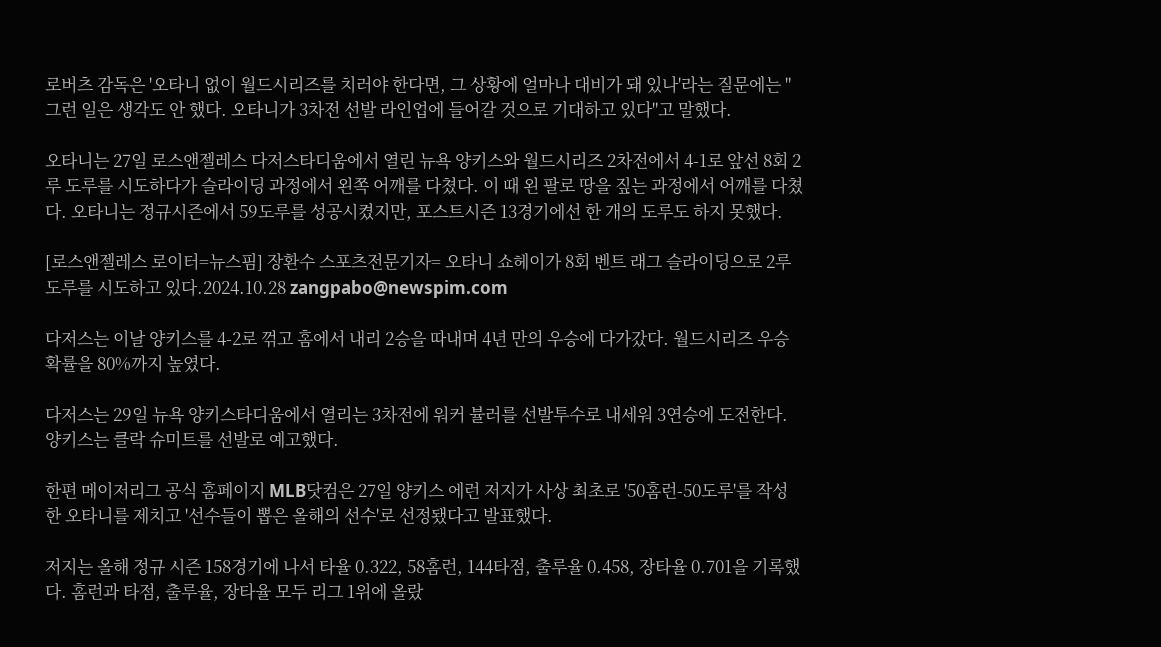로버츠 감독은 '오타니 없이 월드시리즈를 치러야 한다면, 그 상황에 얼마나 대비가 돼 있나'라는 질문에는 "그런 일은 생각도 안 했다. 오타니가 3차전 선발 라인업에 들어갈 것으로 기대하고 있다"고 말했다.

오타니는 27일 로스앤젤레스 다저스타디움에서 열린 뉴욕 양키스와 월드시리즈 2차전에서 4-1로 앞선 8회 2루 도루를 시도하다가 슬라이딩 과정에서 왼쪽 어깨를 다쳤다. 이 때 왼 팔로 땅을 짚는 과정에서 어깨를 다쳤다. 오타니는 정규시즌에서 59도루를 성공시켰지만, 포스트시즌 13경기에선 한 개의 도루도 하지 못했다.

[로스앤젤레스 로이터=뉴스핌] 장환수 스포츠전문기자= 오타니 쇼헤이가 8회 벤트 래그 슬라이딩으로 2루 도루를 시도하고 있다.2024.10.28 zangpabo@newspim.com

다저스는 이날 양키스를 4-2로 꺾고 홈에서 내리 2승을 따내며 4년 만의 우승에 다가갔다. 월드시리즈 우승 확률을 80%까지 높였다.

다저스는 29일 뉴욕 양키스타디움에서 열리는 3차전에 워커 뷸러를 선발투수로 내세워 3연승에 도전한다. 양키스는 클락 슈미트를 선발로 예고했다.

한편 메이저리그 공식 홈페이지 MLB닷컴은 27일 양키스 에런 저지가 사상 최초로 '50홈런-50도루'를 작성한 오타니를 제치고 '선수들이 뽑은 올해의 선수'로 선정됐다고 발표했다.

저지는 올해 정규 시즌 158경기에 나서 타율 0.322, 58홈런, 144타점, 출루율 0.458, 장타율 0.701을 기록했다. 홈런과 타점, 출루율, 장타율 모두 리그 1위에 올랐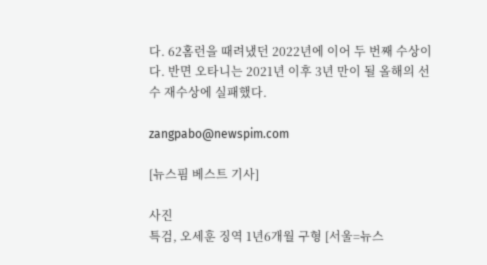다. 62홈런을 때려냈던 2022년에 이어 두 번째 수상이다. 반면 오타니는 2021년 이후 3년 만이 될 올해의 선수 재수상에 실패했다.

zangpabo@newspim.com

[뉴스핌 베스트 기사]

사진
특검, 오세훈 징역 1년6개월 구형 [서울=뉴스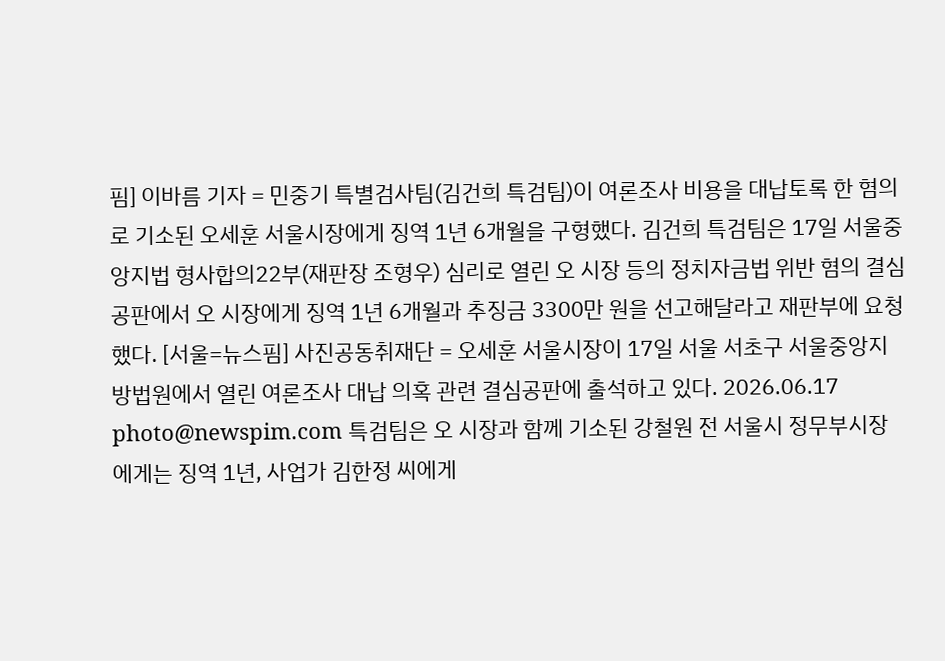핌] 이바름 기자 = 민중기 특별검사팀(김건희 특검팀)이 여론조사 비용을 대납토록 한 혐의로 기소된 오세훈 서울시장에게 징역 1년 6개월을 구형했다. 김건희 특검팀은 17일 서울중앙지법 형사합의22부(재판장 조형우) 심리로 열린 오 시장 등의 정치자금법 위반 혐의 결심 공판에서 오 시장에게 징역 1년 6개월과 추징금 3300만 원을 선고해달라고 재판부에 요청했다. [서울=뉴스핌] 사진공동취재단 = 오세훈 서울시장이 17일 서울 서초구 서울중앙지방법원에서 열린 여론조사 대납 의혹 관련 결심공판에 출석하고 있다. 2026.06.17 photo@newspim.com 특검팀은 오 시장과 함께 기소된 강철원 전 서울시 정무부시장에게는 징역 1년, 사업가 김한정 씨에게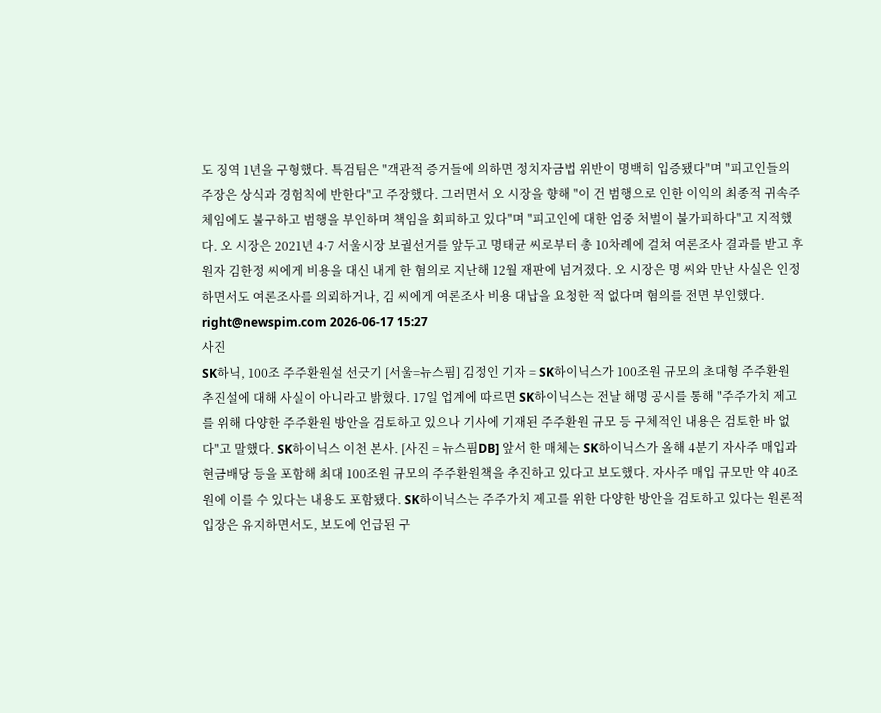도 징역 1년을 구형했다. 특검팀은 "객관적 증거들에 의하면 정치자금법 위반이 명백히 입증됐다"며 "피고인들의 주장은 상식과 경험칙에 반한다"고 주장했다. 그러면서 오 시장을 향해 "이 건 범행으로 인한 이익의 최종적 귀속주체임에도 불구하고 범행을 부인하며 책임을 회피하고 있다"며 "피고인에 대한 엄중 처벌이 불가피하다"고 지적했다. 오 시장은 2021년 4·7 서울시장 보궐선거를 앞두고 명태균 씨로부터 총 10차례에 걸쳐 여론조사 결과를 받고 후원자 김한정 씨에게 비용을 대신 내게 한 혐의로 지난해 12월 재판에 넘겨졌다. 오 시장은 명 씨와 만난 사실은 인정하면서도 여론조사를 의뢰하거나, 김 씨에게 여론조사 비용 대납을 요청한 적 없다며 혐의를 전면 부인했다. right@newspim.com 2026-06-17 15:27
사진
SK하닉, 100조 주주환원설 선긋기 [서울=뉴스핌] 김정인 기자 = SK하이닉스가 100조원 규모의 초대형 주주환원 추진설에 대해 사실이 아니라고 밝혔다. 17일 업계에 따르면 SK하이닉스는 전날 해명 공시를 통해 "주주가치 제고를 위해 다양한 주주환원 방안을 검토하고 있으나 기사에 기재된 주주환원 규모 등 구체적인 내용은 검토한 바 없다"고 말했다. SK하이닉스 이천 본사. [사진 = 뉴스핌DB] 앞서 한 매체는 SK하이닉스가 올해 4분기 자사주 매입과 현금배당 등을 포함해 최대 100조원 규모의 주주환원책을 추진하고 있다고 보도했다. 자사주 매입 규모만 약 40조원에 이를 수 있다는 내용도 포함됐다. SK하이닉스는 주주가치 제고를 위한 다양한 방안을 검토하고 있다는 원론적 입장은 유지하면서도, 보도에 언급된 구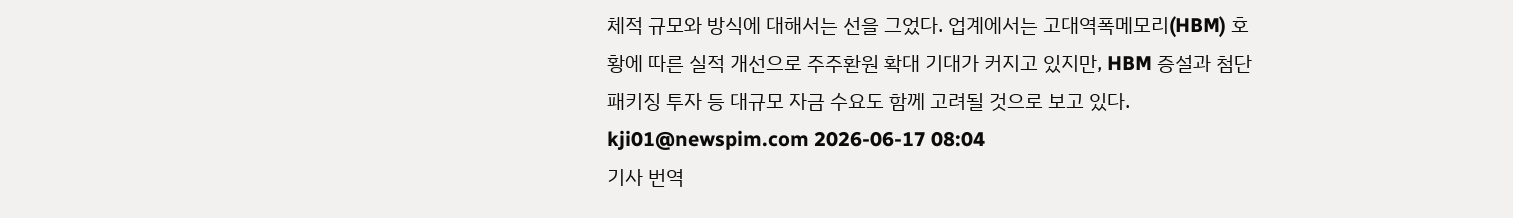체적 규모와 방식에 대해서는 선을 그었다. 업계에서는 고대역폭메모리(HBM) 호황에 따른 실적 개선으로 주주환원 확대 기대가 커지고 있지만, HBM 증설과 첨단 패키징 투자 등 대규모 자금 수요도 함께 고려될 것으로 보고 있다. kji01@newspim.com 2026-06-17 08:04
기사 번역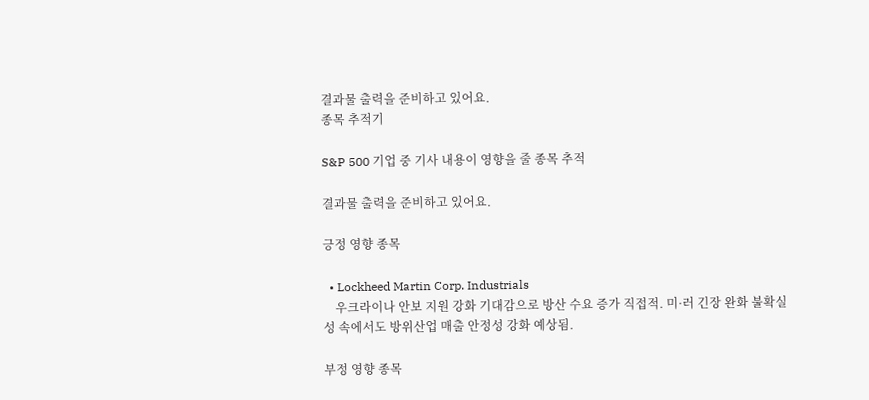결과물 출력을 준비하고 있어요.
종목 추적기

S&P 500 기업 중 기사 내용이 영향을 줄 종목 추적

결과물 출력을 준비하고 있어요.

긍정 영향 종목

  • Lockheed Martin Corp. Industrials
    우크라이나 안보 지원 강화 기대감으로 방산 수요 증가 직접적. 미·러 긴장 완화 불확실성 속에서도 방위산업 매출 안정성 강화 예상됨.

부정 영향 종목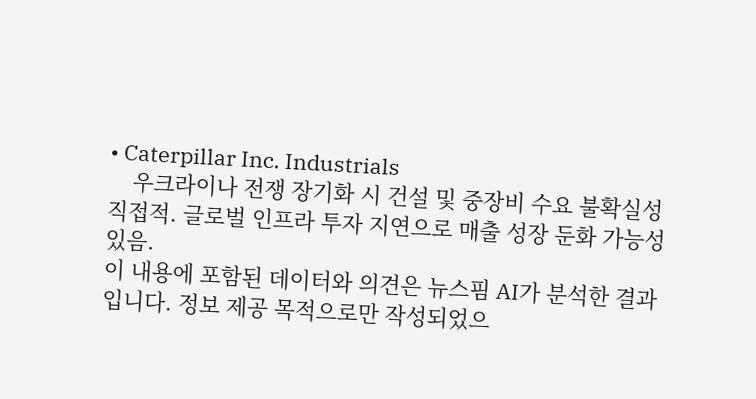• Caterpillar Inc. Industrials
    우크라이나 전쟁 장기화 시 건설 및 중장비 수요 불확실성 직접적. 글로벌 인프라 투자 지연으로 매출 성장 둔화 가능성 있음.
이 내용에 포함된 데이터와 의견은 뉴스핌 AI가 분석한 결과입니다. 정보 제공 목적으로만 작성되었으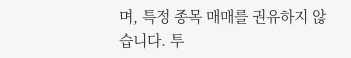며, 특정 종목 매매를 권유하지 않습니다. 투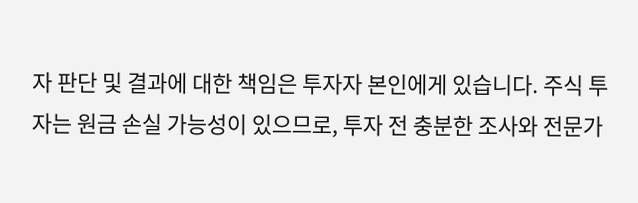자 판단 및 결과에 대한 책임은 투자자 본인에게 있습니다. 주식 투자는 원금 손실 가능성이 있으므로, 투자 전 충분한 조사와 전문가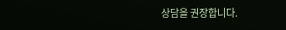상담을 권장합니다.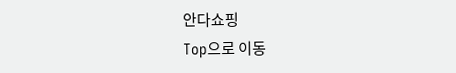안다쇼핑
Top으로 이동